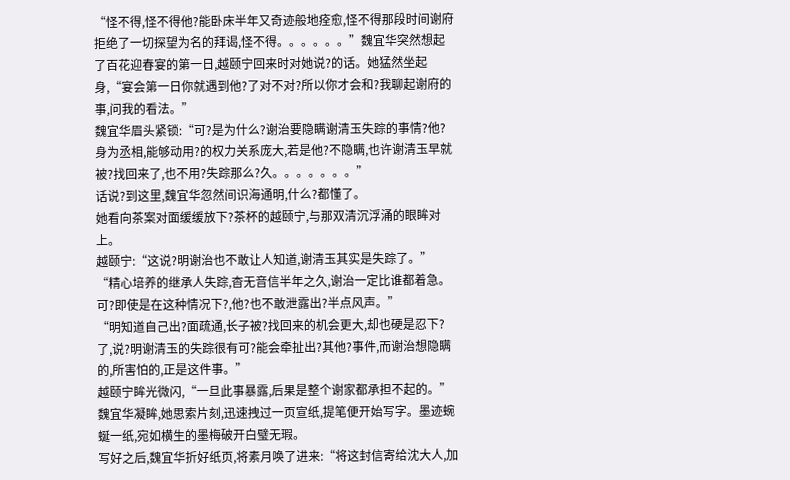“怪不得,怪不得他?能卧床半年又奇迹般地痊愈,怪不得那段时间谢府拒绝了一切探望为名的拜谒,怪不得。。。。。。”魏宜华突然想起了百花迎春宴的第一日,越颐宁回来时对她说?的话。她猛然坐起身,“宴会第一日你就遇到他?了对不对?所以你才会和?我聊起谢府的事,问我的看法。”
魏宜华眉头紧锁:“可?是为什么?谢治要隐瞒谢清玉失踪的事情?他?身为丞相,能够动用?的权力关系庞大,若是他?不隐瞒,也许谢清玉早就被?找回来了,也不用?失踪那么?久。。。。。。。”
话说?到这里,魏宜华忽然间识海通明,什么?都懂了。
她看向茶案对面缓缓放下?茶杯的越颐宁,与那双清沉浮涌的眼眸对上。
越颐宁:“这说?明谢治也不敢让人知道,谢清玉其实是失踪了。”
“精心培养的继承人失踪,杳无音信半年之久,谢治一定比谁都着急。可?即使是在这种情况下?,他?也不敢泄露出?半点风声。”
“明知道自己出?面疏通,长子被?找回来的机会更大,却也硬是忍下?了,说?明谢清玉的失踪很有可?能会牵扯出?其他?事件,而谢治想隐瞒的,所害怕的,正是这件事。”
越颐宁眸光微闪,“一旦此事暴露,后果是整个谢家都承担不起的。”
魏宜华凝眸,她思索片刻,迅速拽过一页宣纸,提笔便开始写字。墨迹蜿蜒一纸,宛如横生的墨梅破开白璧无瑕。
写好之后,魏宜华折好纸页,将素月唤了进来:“将这封信寄给沈大人,加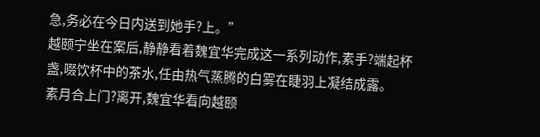急,务必在今日内送到她手?上。”
越颐宁坐在案后,静静看着魏宜华完成这一系列动作,素手?端起杯盏,啜饮杯中的茶水,任由热气蒸腾的白雾在睫羽上凝结成露。
素月合上门?离开,魏宜华看向越颐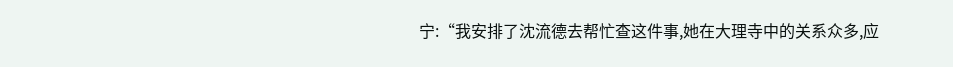宁:“我安排了沈流德去帮忙查这件事,她在大理寺中的关系众多,应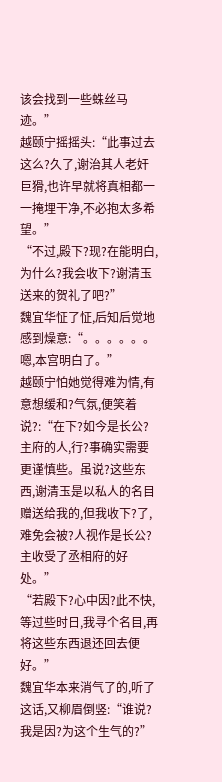该会找到一些蛛丝马迹。”
越颐宁摇摇头:“此事过去这么?久了,谢治其人老奸巨猾,也许早就将真相都一一掩埋干净,不必抱太多希望。”
“不过,殿下?现?在能明白,为什么?我会收下?谢清玉送来的贺礼了吧?”
魏宜华怔了怔,后知后觉地感到燥意:“。。。。。。嗯,本宫明白了。”
越颐宁怕她觉得难为情,有意想缓和?气氛,便笑着说?:“在下?如今是长公?主府的人,行?事确实需要更谨慎些。虽说?这些东西,谢清玉是以私人的名目赠送给我的,但我收下?了,难免会被?人视作是长公?主收受了丞相府的好处。”
“若殿下?心中因?此不快,等过些时日,我寻个名目,再将这些东西退还回去便好。”
魏宜华本来消气了的,听了这话,又柳眉倒竖:“谁说?我是因?为这个生气的?”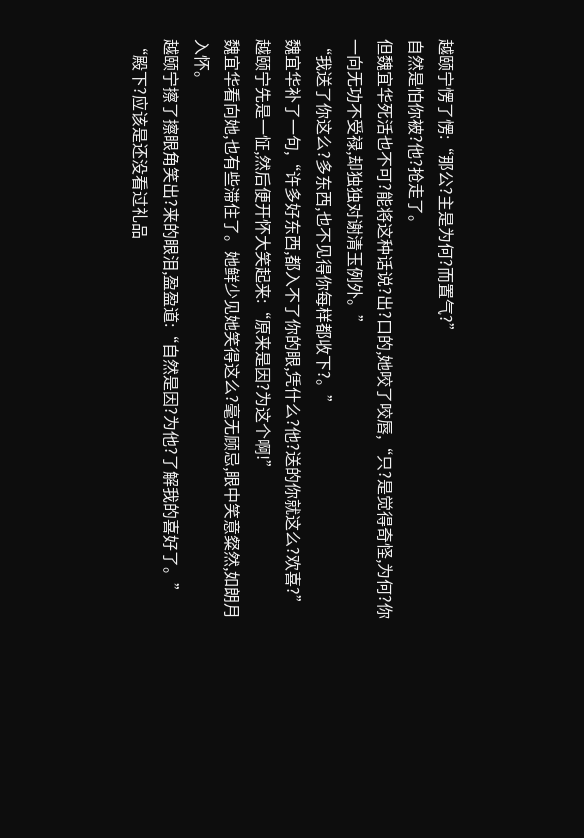越颐宁愣了愣:“那公?主是为何?而置气?”
自然是怕你被?他?抢走了。
但魏宜华死活也不可?能将这种话说?出?口的,她咬了咬唇,“只?是觉得奇怪,为何?你一向无功不受禄,却独独对谢清玉例外。”
“我送了你这么?多东西,也不见得你每样都收下?。”
魏宜华补了一句,“许多好东西,都入不了你的眼,凭什么?他?送的你就这么?欢喜?”
越颐宁先是一怔,然后便开怀大笑起来:“原来是因?为这个啊!”
魏宜华看向她,也有些滞住了。她鲜少见她笑得这么?毫无顾忌,眼中笑意粲然,如朗月入怀。
越颐宁擦了擦眼角笑出?来的眼泪,盈盈道:“自然是因?为他?了解我的喜好了。”
“殿下?应该是还没看过礼品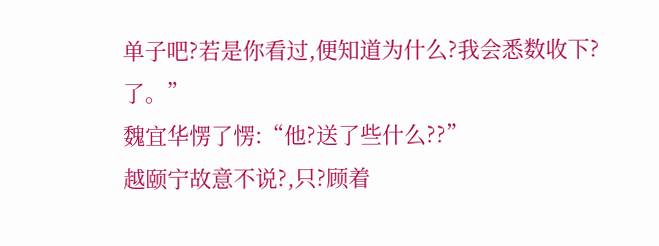单子吧?若是你看过,便知道为什么?我会悉数收下?了。”
魏宜华愣了愣:“他?送了些什么??”
越颐宁故意不说?,只?顾着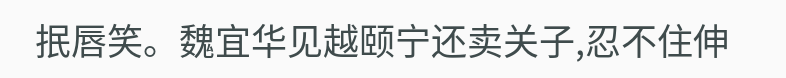抿唇笑。魏宜华见越颐宁还卖关子,忍不住伸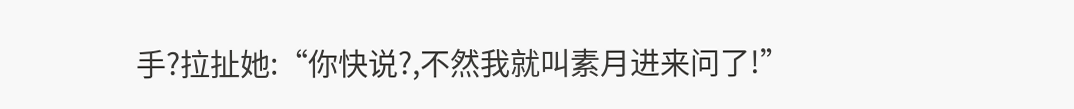手?拉扯她:“你快说?,不然我就叫素月进来问了!”